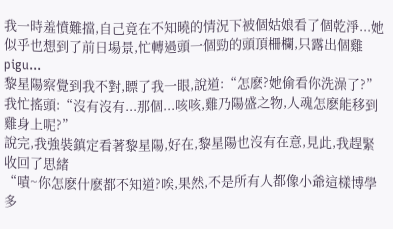我一時羞憤難擋,自己竟在不知曉的情況下被個姑娘看了個乾淨...她似乎也想到了前日場景,忙轉過頭一個勁的頭頂柵欄,只露出個雞pigu...
黎星陽察覺到我不對,瞟了我一眼,說道:“怎麽?她偷看你洗澡了?”
我忙搖頭:“沒有沒有...那個...咳咳,雞乃陽盛之物,人魂怎麽能移到雞身上呢?”
說完,我強裝鎮定看著黎星陽,好在,黎星陽也沒有在意,見此,我趕緊收回了思緒
“嘖~你怎麽什麽都不知道?唉,果然,不是所有人都像小爺這樣博學多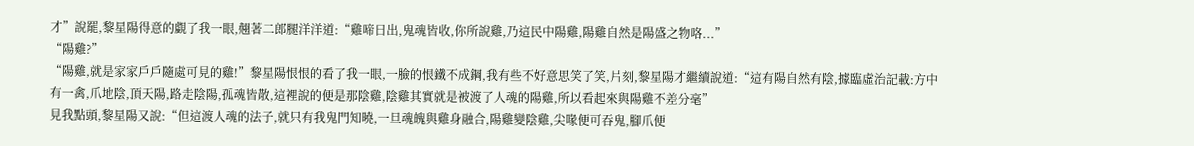才”說罷,黎星陽得意的覷了我一眼,翹著二郎腿洋洋道:“雞啼日出,鬼魂皆收,你所說雞,乃這民中陽雞,陽雞自然是陽盛之物咯...”
“陽雞?”
“陽雞,就是家家戶戶隨處可見的雞!”黎星陽恨恨的看了我一眼,一臉的恨鐵不成鋼,我有些不好意思笑了笑,片刻,黎星陽才繼續說道:“這有陽自然有陰,據臨虛治記載:方中有一禽,爪地陰,頂天陽,路走陰陽,孤魂皆散,這裡說的便是那陰雞,陰雞其實就是被渡了人魂的陽雞,所以看起來與陽雞不差分毫”
見我點頭,黎星陽又說:“但這渡人魂的法子,就只有我鬼門知曉,一旦魂魄與雞身融合,陽雞變陰雞,尖喙便可吞鬼,腳爪便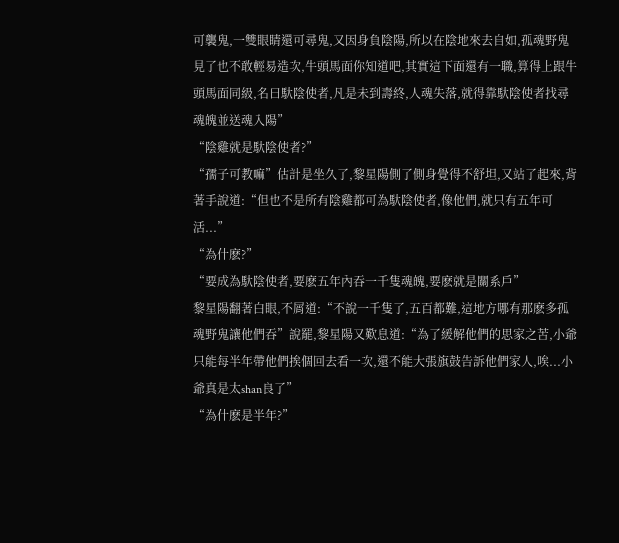可襲鬼,一雙眼睛還可尋鬼,又因身負陰陽,所以在陰地來去自如,孤魂野鬼見了也不敢輕易造次,牛頭馬面你知道吧,其實這下面還有一職,算得上跟牛頭馬面同級,名曰馱陰使者,凡是未到壽終,人魂失落,就得靠馱陰使者找尋魂魄並送魂入陽”
“陰雞就是馱陰使者?”
“孺子可教嘛”估計是坐久了,黎星陽側了側身覺得不舒坦,又站了起來,背著手說道:“但也不是所有陰雞都可為馱陰使者,像他們,就只有五年可活...”
“為什麽?”
“要成為馱陰使者,要麽五年內吞一千隻魂魄,要麽就是關系戶”
黎星陽翻著白眼,不屑道:“不說一千隻了,五百都難,這地方哪有那麽多孤魂野鬼讓他們吞”說罷,黎星陽又歎息道:“為了緩解他們的思家之苦,小爺只能每半年帶他們挨個回去看一次,還不能大張旗鼓告訴他們家人,唉...小爺真是太shan良了”
“為什麽是半年?”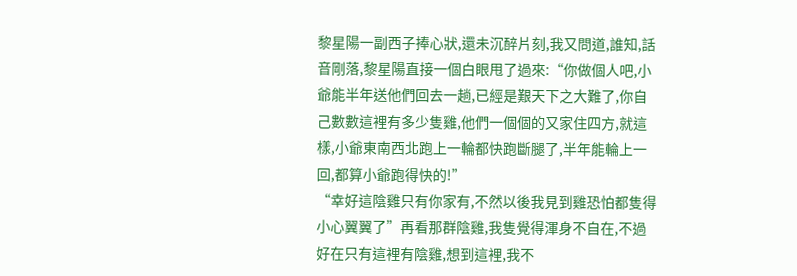黎星陽一副西子捧心狀,還未沉醉片刻,我又問道,誰知,話音剛落,黎星陽直接一個白眼甩了過來:“你做個人吧,小爺能半年送他們回去一趟,已經是艱天下之大難了,你自己數數這裡有多少隻雞,他們一個個的又家住四方,就這樣,小爺東南西北跑上一輪都快跑斷腿了,半年能輪上一回,都算小爺跑得快的!”
“幸好這陰雞只有你家有,不然以後我見到雞恐怕都隻得小心翼翼了”再看那群陰雞,我隻覺得渾身不自在,不過好在只有這裡有陰雞,想到這裡,我不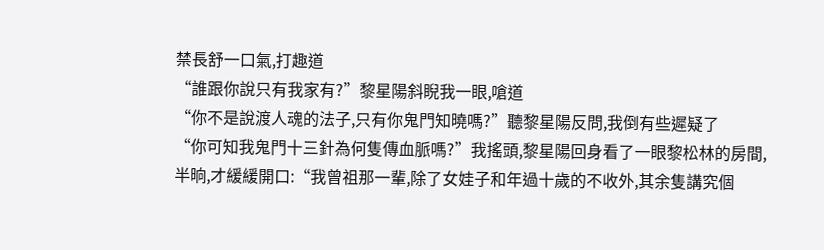禁長舒一口氣,打趣道
“誰跟你說只有我家有?”黎星陽斜睨我一眼,嗆道
“你不是說渡人魂的法子,只有你鬼門知曉嗎?”聽黎星陽反問,我倒有些遲疑了
“你可知我鬼門十三針為何隻傳血脈嗎?”我搖頭,黎星陽回身看了一眼黎松林的房間,半晌,才緩緩開口:“我曾祖那一輩,除了女娃子和年過十歲的不收外,其余隻講究個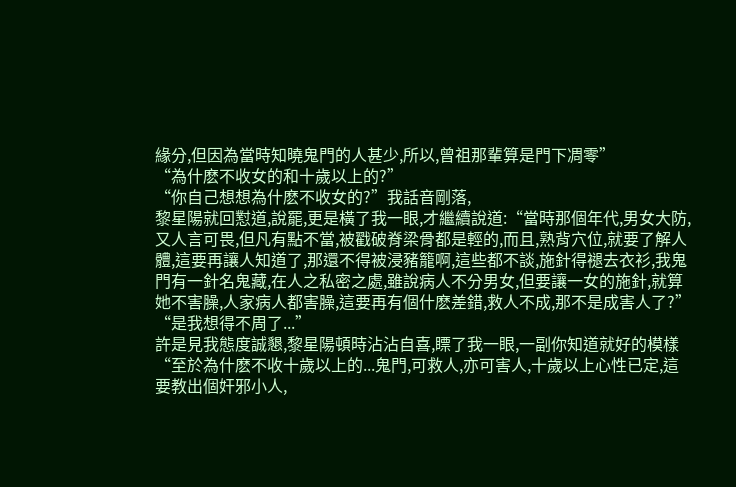緣分,但因為當時知曉鬼門的人甚少,所以,曾祖那輩算是門下凋零”
“為什麽不收女的和十歲以上的?”
“你自己想想為什麽不收女的?”我話音剛落,
黎星陽就回懟道,說罷,更是橫了我一眼,才繼續說道:“當時那個年代,男女大防,又人言可畏,但凡有點不當,被戳破脊梁骨都是輕的,而且,熟背穴位,就要了解人體,這要再讓人知道了,那還不得被浸豬籠啊,這些都不談,施針得褪去衣衫,我鬼門有一針名鬼藏,在人之私密之處,雖說病人不分男女,但要讓一女的施針,就算她不害臊,人家病人都害臊,這要再有個什麽差錯,救人不成,那不是成害人了?” “是我想得不周了...”
許是見我態度誠懇,黎星陽頓時沾沾自喜,瞟了我一眼,一副你知道就好的模樣
“至於為什麽不收十歲以上的...鬼門,可救人,亦可害人,十歲以上心性已定,這要教出個奸邪小人,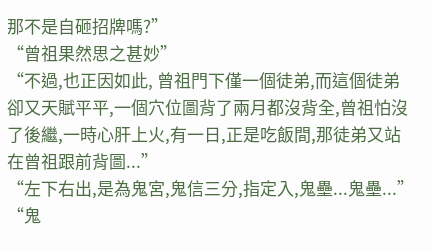那不是自砸招牌嗎?”
“曾祖果然思之甚妙”
“不過,也正因如此, 曾祖門下僅一個徒弟,而這個徒弟卻又天賦平平,一個穴位圖背了兩月都沒背全,曾祖怕沒了後繼,一時心肝上火,有一日,正是吃飯間,那徒弟又站在曾祖跟前背圖...”
“左下右出,是為鬼宮,鬼信三分,指定入,鬼壘...鬼壘...”
“鬼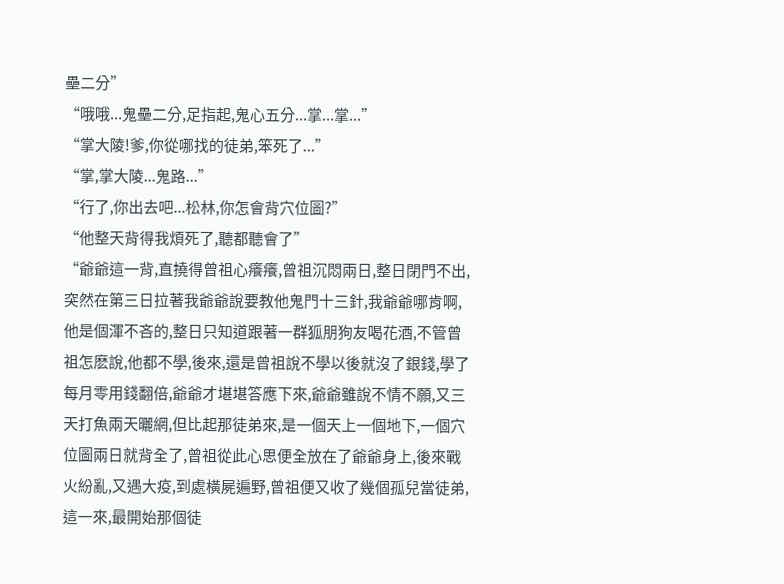壘二分”
“哦哦...鬼壘二分,足指起,鬼心五分...掌...掌...”
“掌大陵!爹,你從哪找的徒弟,笨死了...”
“掌,掌大陵...鬼路...”
“行了,你出去吧...松林,你怎會背穴位圖?”
“他整天背得我煩死了,聽都聽會了”
“爺爺這一背,直撓得曾祖心癢癢,曾祖沉悶兩日,整日閉門不出,突然在第三日拉著我爺爺說要教他鬼門十三針,我爺爺哪肯啊,他是個渾不吝的,整日只知道跟著一群狐朋狗友喝花酒,不管曾祖怎麽說,他都不學,後來,還是曾祖說不學以後就沒了銀錢,學了每月零用錢翻倍,爺爺才堪堪答應下來,爺爺雖說不情不願,又三天打魚兩天曬網,但比起那徒弟來,是一個天上一個地下,一個穴位圖兩日就背全了,曾祖從此心思便全放在了爺爺身上,後來戰火紛亂,又遇大疫,到處橫屍遍野,曾祖便又收了幾個孤兒當徒弟,這一來,最開始那個徒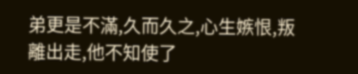弟更是不滿,久而久之,心生嫉恨,叛離出走,他不知使了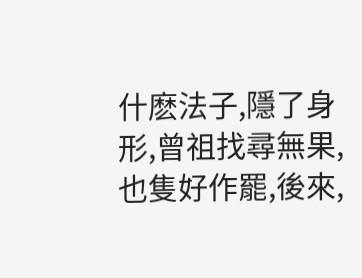什麽法子,隱了身形,曾祖找尋無果,也隻好作罷,後來,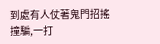到處有人仗著鬼門招搖撞騙,一打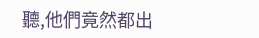聽,他們竟然都出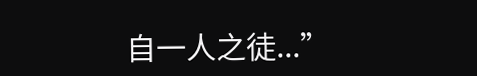自一人之徒...”